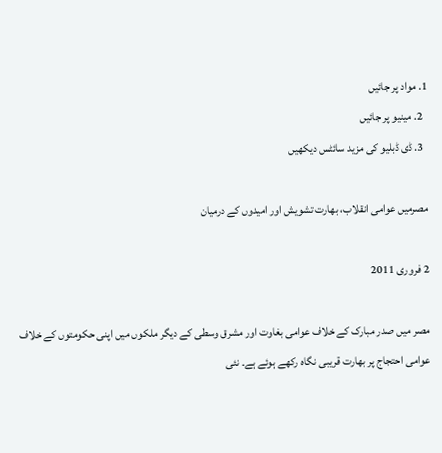1. مواد پر جائیں
  2. مینیو پر جائیں
  3. ڈی ڈبلیو کی مزید سائٹس دیکھیں

مصرمیں عوامی انقلاب، بھارت تشویش اور امیدوں کے درمیان

2 فروری 2011

مصر میں صدر مبارک کے خلاف عوامی بغاوت اور مشرق وسطی کے دیگر ملکوں میں اپنی حکومتوں کے خلاف عوامی احتجاج پر بھارت قریبی نگاہ رکھے ہوئے ہے۔ نئی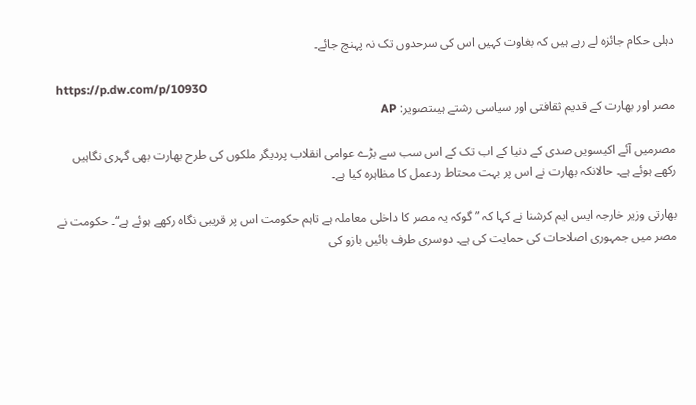دہلی حکام جائزہ لے رہے ہیں کہ بغاوت کہیں اس کی سرحدوں تک نہ پہنچ جائے۔

https://p.dw.com/p/1093O
مصر اور بھارت کے قدیم ثقافتی اور سیاسی رشتے ہیںتصویر: AP

مصرمیں آئے اکیسویں صدی کے دنیا کے اب تک کے اس سب سے بڑے عوامی انقلاب پردیگر ملکوں کی طرح بھارت بھی گہری نگاہیں رکھے ہوئے ہے۔ حالانکہ بھارت نے اس پر بہت محتاط ردعمل کا مظاہرہ کیا ہے۔

بھارتی وزیر خارجہ ایس ایم کرشنا نے کہا کہ ” گوکہ یہ مصر کا داخلی معاملہ ہے تاہم حکومت اس پر قریبی نگاہ رکھے ہوئے ہے“۔ حکومت نے مصر میں جمہوری اصلاحات کی حمایت کی ہے۔ دوسری طرف بائیں بازو کی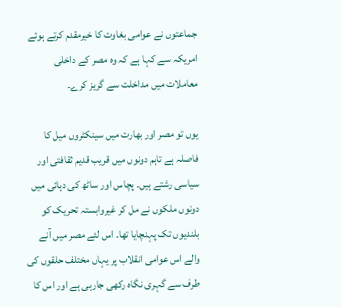جماعتوں نے عوامی بغاوت کا خیرمقدم کرتے ہوئے امریکہ سے کہا ہے کہ وہ مصر کے داخلی معاملات میں مداخلت سے گریز کرے۔

یوں تو مصر اور بھارت میں سینکٹروں میل کا فاصلہ ہے تاہم دونوں میں قریب قدیم ثقافتی اور سیاسی رشتے ہیں۔ پچاس اور ساٹھ کی دہائی میں دونوں ملکوں نے مل کر غیروابستہ تحریک کو بلندیوں تک پہنچایا تھا۔ اس لئے مصر میں آنے والے اس عوامی انقلاب پر یہاں مختلف حلقوں کی طرف سے گہری نگاہ رکھی جارہی ہے اور اس کا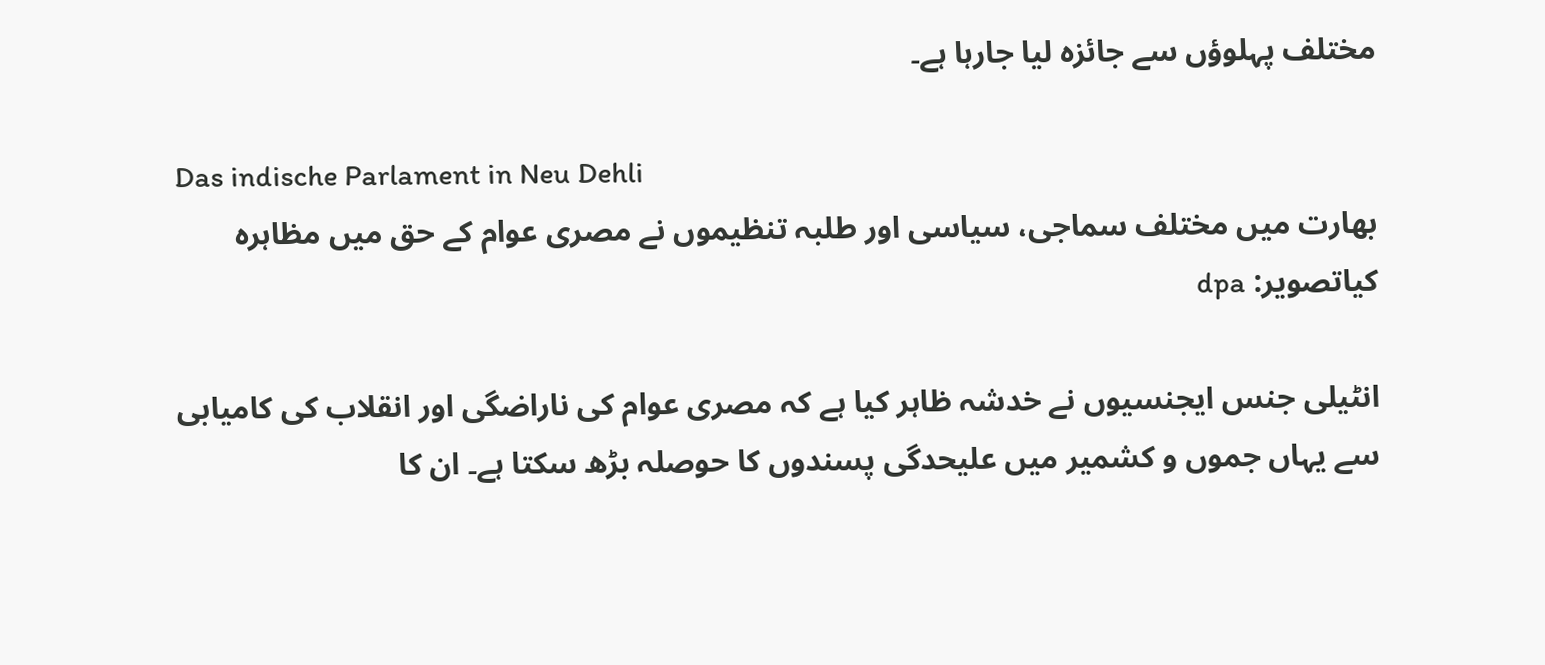مختلف پہلوؤں سے جائزہ لیا جارہا ہے۔

Das indische Parlament in Neu Dehli
بھارت میں مختلف سماجی، سیاسی اور طلبہ تنظیموں نے مصری عوام کے حق میں مظاہرہ کیاتصویر: dpa

انٹیلی جنس ایجنسیوں نے خدشہ ظاہر کیا ہے کہ مصری عوام کی ناراضگی اور انقلاب کی کامیابی سے یہاں جموں و کشمیر میں علیحدگی پسندوں کا حوصلہ بڑھ سکتا ہے۔ ان کا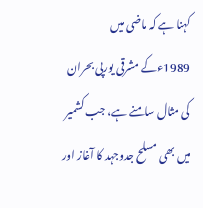کہنا ہے کہ ماضی میں 1989ءکے مشرقی یورپی بحران کی مثال سامنے ہے، جب کشمیر میں بھی مسلح جدوجہد کا آغاز اور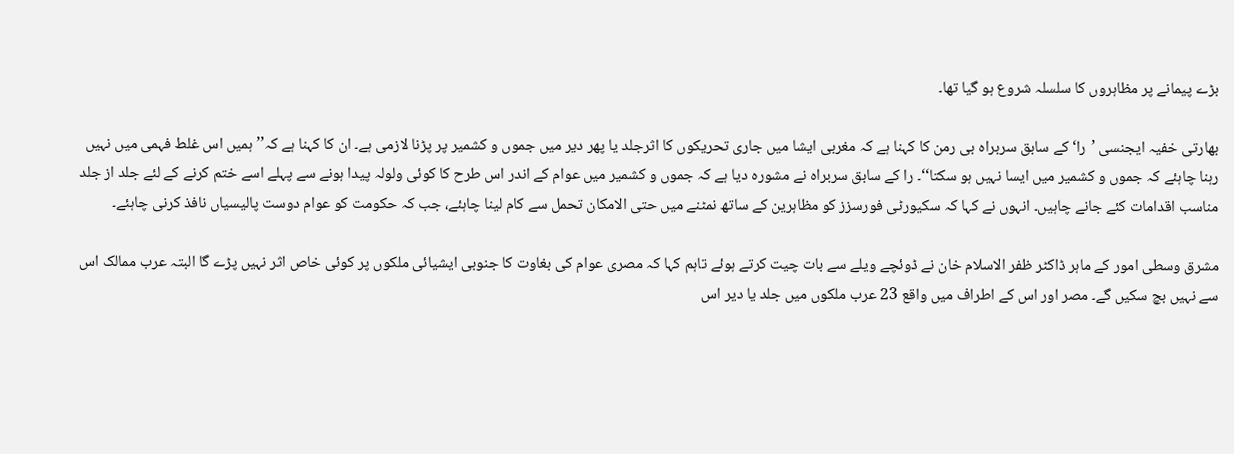بڑے پیمانے پر مظاہروں کا سلسلہ شروع ہو گیا تھا۔

بھارتی خفیہ ایجنسی ’را‘ کے سابق سربراہ بی رمن کا کہنا ہے کہ مغربی ایشا میں جاری تحریکوں کا اثرجلد یا پھر دیر میں جموں و کشمیر پر پڑنا لازمی ہے۔ ان کا کہنا ہے کہ’’ ہمیں اس غلط فہمی میں نہیں رہنا چاہئے کہ جموں و کشمیر میں ایسا نہیں ہو سکتا‘‘۔ را کے سابق سربراہ نے مشورہ دیا ہے کہ جموں و کشمیر میں عوام کے اندر اس طرح کا کوئی ولولہ پیدا ہونے سے پہلے اسے ختم کرنے کے لئے جلد از جلد مناسب اقدامات کئے جانے چاہیں۔ انہوں نے کہا کہ سکیورٹی فورسزز کو مظاہرین کے ساتھ نمٹنے میں حتی الامکان تحمل سے کام لینا چاہئے، جب کہ حکومت کو عوام دوست پالیسیاں نافذ کرنی چاہئے۔

مشرق وسطی امور کے ماہر ڈاکٹر ظفر الاسلام خان نے ڈوئچے ویلے سے بات چیت کرتے ہوئے تاہم کہا کہ مصری عوام کی بغاوت کا جنوبی ایشیائی ملکوں پر کوئی خاص اثر نہیں پڑے گا البتہ عرب ممالک اس سے نہیں بچ سکیں گے۔ مصر اور اس کے اطراف میں واقع 23 عرب ملکوں میں جلد یا دیر اس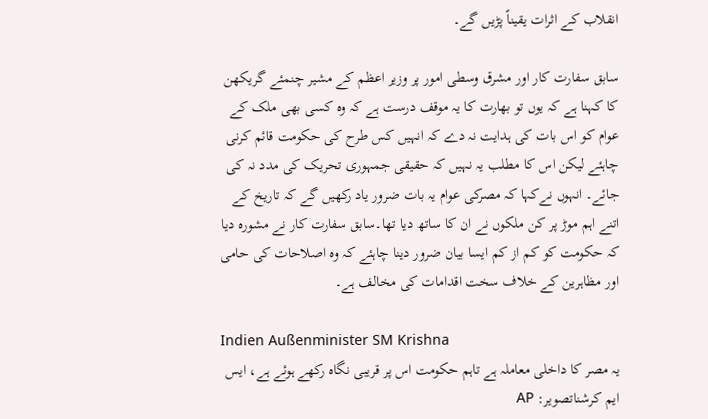انقلاب کے اثرات یقیناً پڑیں گے۔

سابق سفارت کار اور مشرق وسطی امور پر وزیر اعظم کے مشیر چنمئے گریکھن کا کہنا ہے کہ یوں تو بھارت کا یہ موقف درست ہے کہ وہ کسی بھی ملک کے عوام کو اس بات کی ہدایت نہ دے کہ انہیں کس طرح کی حکومت قائم کرنی چاہئے لیکن اس کا مطلب یہ نہیں کہ حقیقی جمہوری تحریک کی مدد نہ کی جائے۔ انہوں نےکہا کہ مصرکی عوام یہ بات ضرور یاد رکھیں گے کہ تاریخ کے اتنے اہم موڑ پر کن ملکوں نے ان کا ساتھ دیا تھا۔سابق سفارت کار نے مشورہ دیا کہ حکومت کو کم از کم ایسا بیان ضرور دینا چاہئے کہ وہ اصلاحات کی حامی اور مظاہرین کے خلاف سخت اقدامات کی مخالف ہے۔

Indien Außenminister SM Krishna
یہ مصر کا داخلی معاملہ ہے تاہم حکومت اس پر قریبی نگاہ رکھے ہوئے ہے، ایس ایم کرشناتصویر: AP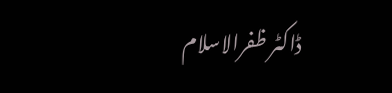ڈاکٹر ظفرالاسلام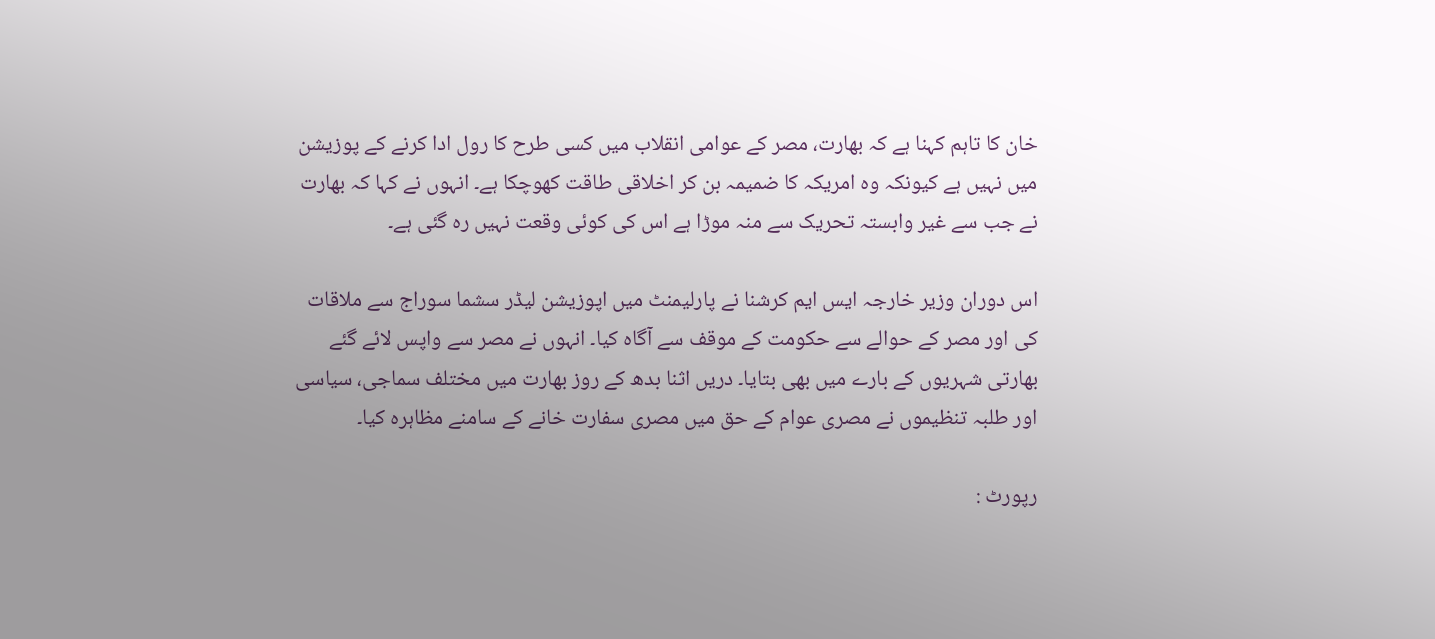خان کا تاہم کہنا ہے کہ بھارت، مصر کے عوامی انقلاب میں کسی طرح کا رول ادا کرنے کے پوزیشن میں نہیں ہے کیونکہ وہ امریکہ کا ضمیمہ بن کر اخلاقی طاقت کھوچکا ہے۔ انہوں نے کہا کہ بھارت نے جب سے غیر وابستہ تحریک سے منہ موڑا ہے اس کی کوئی وقعت نہیں رہ گئی ہے۔

اس دوران وزیر خارجہ ایس ایم کرشنا نے پارلیمنٹ میں اپوزیشن لیڈر سشما سوراج سے ملاقات کی اور مصر کے حوالے سے حکومت کے موقف سے آگاہ کیا۔ انہوں نے مصر سے واپس لائے گئے بھارتی شہریوں کے بارے میں بھی بتایا۔ دریں اثنا بدھ کے روز بھارت میں مختلف سماجی، سیاسی اور طلبہ تنظیموں نے مصری عوام کے حق میں مصری سفارت خانے کے سامنے مظاہرہ کیا۔

رپورٹ :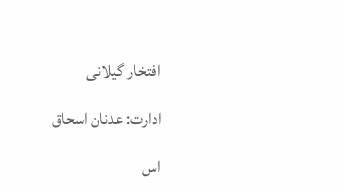افتخار گیلانی

ادارت: عدنان اسحاق

اس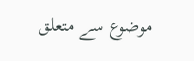موضوع سے متعلق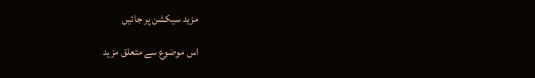مزید سیکشن پر جائیں

اس موضوع سے متعلق مزید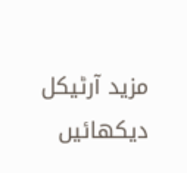مزید آرٹیکل دیکھائیں